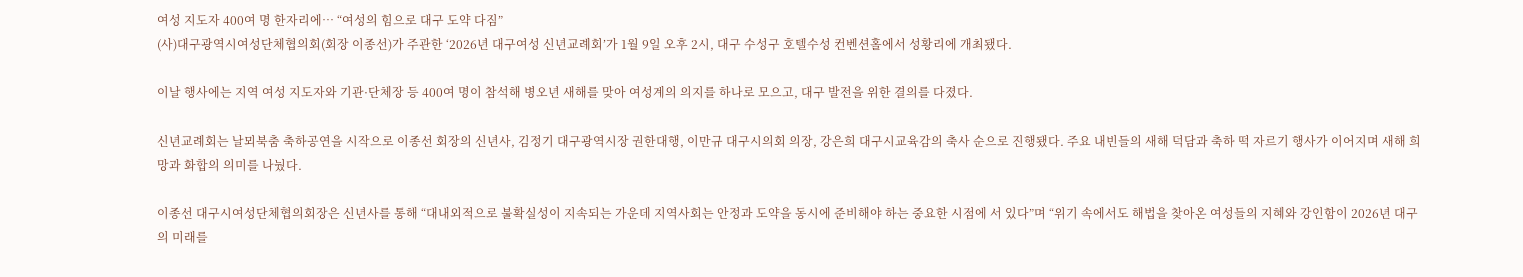여성 지도자 400여 명 한자리에… “여성의 힘으로 대구 도약 다짐”
(사)대구광역시여성단체협의회(회장 이종선)가 주관한 ‘2026년 대구여성 신년교례회’가 1월 9일 오후 2시, 대구 수성구 호텔수성 컨벤션홀에서 성황리에 개최됐다.

이날 행사에는 지역 여성 지도자와 기관·단체장 등 400여 명이 참석해 병오년 새해를 맞아 여성계의 의지를 하나로 모으고, 대구 발전을 위한 결의를 다졌다.

신년교례회는 날뫼북춤 축하공연을 시작으로 이종선 회장의 신년사, 김정기 대구광역시장 권한대행, 이만규 대구시의회 의장, 강은희 대구시교육감의 축사 순으로 진행됐다. 주요 내빈들의 새해 덕담과 축하 떡 자르기 행사가 이어지며 새해 희망과 화합의 의미를 나눴다.

이종선 대구시여성단체협의회장은 신년사를 통해 “대내외적으로 불확실성이 지속되는 가운데 지역사회는 안정과 도약을 동시에 준비해야 하는 중요한 시점에 서 있다”며 “위기 속에서도 해법을 찾아온 여성들의 지혜와 강인함이 2026년 대구의 미래를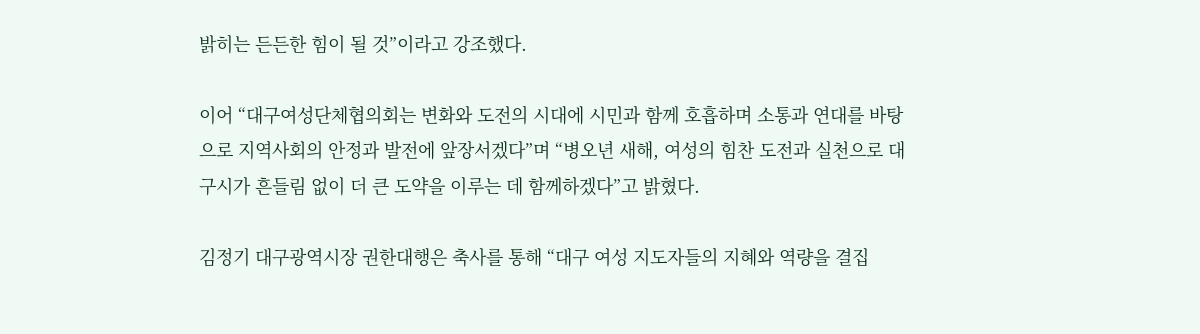밝히는 든든한 힘이 될 것”이라고 강조했다.

이어 “대구여성단체협의회는 변화와 도전의 시대에 시민과 함께 호흡하며 소통과 연대를 바탕으로 지역사회의 안정과 발전에 앞장서겠다”며 “병오년 새해, 여성의 힘찬 도전과 실천으로 대구시가 흔들림 없이 더 큰 도약을 이루는 데 함께하겠다”고 밝혔다.

김정기 대구광역시장 권한대행은 축사를 통해 “대구 여성 지도자들의 지혜와 역량을 결집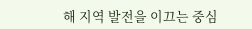해 지역 발전을 이끄는 중심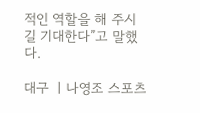적인 역할을 해 주시길 기대한다”고 말했다.

대구 ㅣ나영조 스포츠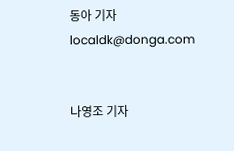동아 기자 localdk@donga.com


나영조 기자